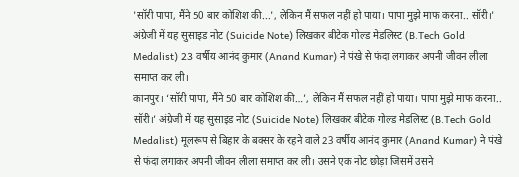'सॉरी पापा, मैंने 50 बार कोशिश की...', लेकिन मैं सफल नहीं हो पाया। पापा मुझे माफ करना.. सॉरी।' अंग्रेजी में यह सुसाइड नोट (Suicide Note) लिखकर बीटेक गोल्ड मेडलिस्ट (B.Tech Gold Medalist) 23 वर्षीय आनंद कुमार (Anand Kumar) ने पंखे से फंदा लगाकर अपनी जीवन लीला समाप्त कर ली।
कानपुर। ‘सॉरी पापा, मैंने 50 बार कोशिश की…’, लेकिन मैं सफल नहीं हो पाया। पापा मुझे माफ करना.. सॉरी।’ अंग्रेजी में यह सुसाइड नोट (Suicide Note) लिखकर बीटेक गोल्ड मेडलिस्ट (B.Tech Gold Medalist) मूलरूप से बिहार के बक्सर के रहने वाले 23 वर्षीय आनंद कुमार (Anand Kumar) ने पंखे से फंदा लगाकर अपनी जीवन लीला समाप्त कर ली। उसने एक नोट छोड़ा जिसमें उसने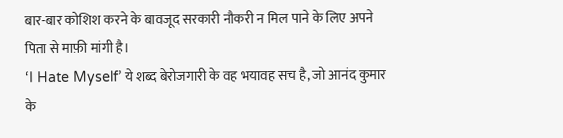बार-बार कोशिश करने के बावजूद सरकारी नौकरी न मिल पाने के लिए अपने पिता से माफ़ी मांगी है।
‘I Hate Myself’ ये शब्द बेरोजगारी के वह भयावह सच है, जो आनंद कुमार के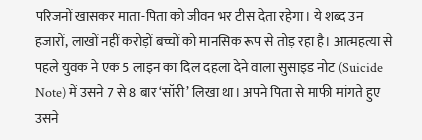परिजनों खासकर माता-पिता को जीवन भर टीस देता रहेगा। ये शब्द उन हजारों, लाखों नहीं करोड़ों बच्चों को मानसिक रूप से तोड़ रहा है। आत्महत्या से पहले युवक ने एक 5 लाइन का दिल दहला देने वाला सुसाइड नोट (Suicide Note) में उसने 7 से 8 बार ‘सॉरी’ लिखा था। अपने पिता से माफी मांगते हुए उसने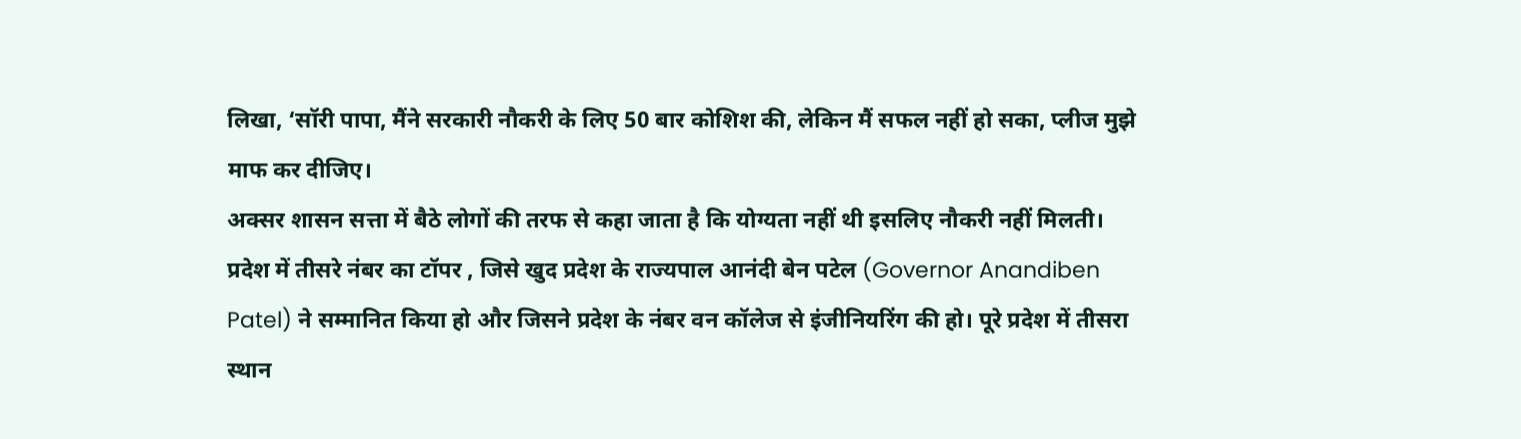लिखा, ‘सॉरी पापा, मैंने सरकारी नौकरी के लिए 50 बार कोशिश की, लेकिन मैं सफल नहीं हो सका, प्लीज मुझे माफ कर दीजिए।
अक्सर शासन सत्ता में बैठे लोगों की तरफ से कहा जाता है कि योग्यता नहीं थी इसलिए नौकरी नहीं मिलती। प्रदेश में तीसरे नंबर का टॉपर , जिसे खुद प्रदेश के राज्यपाल आनंदी बेन पटेल (Governor Anandiben Patel) ने सम्मानित किया हो और जिसने प्रदेश के नंबर वन कॉलेज से इंजीनियरिंग की हो। पूरे प्रदेश में तीसरा स्थान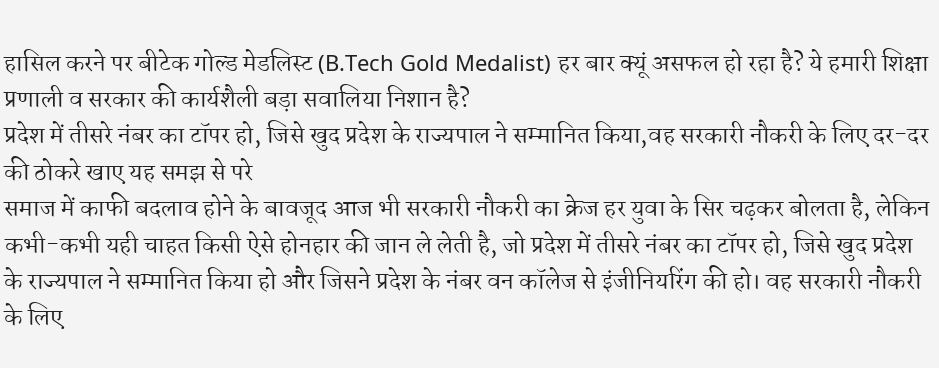हासिल करने पर बीटेक गोल्ड मेडलिस्ट (B.Tech Gold Medalist) हर बार क्यूं असफल हो रहा है? ये हमारी शिक्षा प्रणाली व सरकार की कार्यशैली बड़ा सवालिया निशान है?
प्रदेश में तीसरे नंबर का टॉपर हो, जिसे खुद प्रदेश के राज्यपाल ने सम्मानित किया,वह सरकारी नौकरी के लिए दर-दर की ठोकरे खाए यह समझ से परे
समाज में काफी बदलाव होने के बावजूद आज भी सरकारी नौकरी का क्रेज हर युवा के सिर चढ़कर बोलता है, लेकिन कभी-कभी यही चाहत किसी ऐसे होनहार की जान ले लेती है, जो प्रदेश में तीसरे नंबर का टॉपर हो, जिसे खुद प्रदेश के राज्यपाल ने सम्मानित किया हो और जिसने प्रदेश के नंबर वन कॉलेज से इंजीनियरिंग की हो। वह सरकारी नौकरी के लिए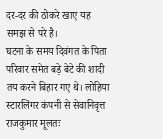दर-दर की ठोकरे खाए यह समझ से परे है।
घटना के समय दिवंगत के पिता परिवार समेत बड़े बेटे की शादी तय करने बिहार गए थे। लोहिया स्टारलिंगर कंपनी से सेवानिवृत्त राजकुमार मूलतः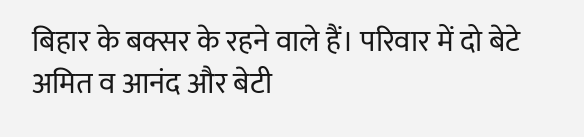बिहार के बक्सर के रहने वाले हैं। परिवार में दो बेटे अमित व आनंद और बेटी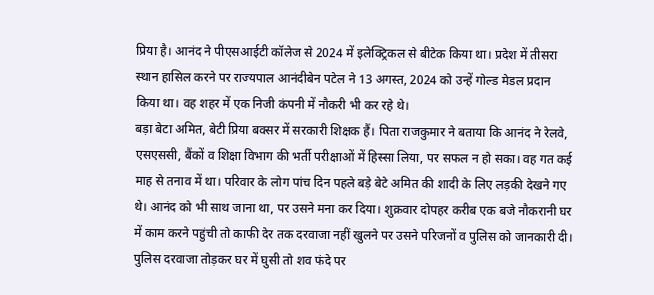प्रिया है। आनंद ने पीएसआईटी कॉलेज से 2024 में इलेक्ट्रिकल से बीटेक किया था। प्रदेश में तीसरा स्थान हासिल करने पर राज्यपाल आनंदीबेन पटेल ने 13 अगस्त, 2024 को उन्हें गोल्ड मेडल प्रदान किया था। वह शहर में एक निजी कंपनी में नौकरी भी कर रहे थे।
बड़ा बेटा अमित, बेटी प्रिया बक्सर में सरकारी शिक्षक हैं। पिता राजकुमार ने बताया कि आनंद ने रेलवे, एसएससी, बैंकों व शिक्षा विभाग की भर्ती परीक्षाओं में हिस्सा लिया, पर सफल न हो सका। वह गत कई माह से तनाव में था। परिवार के लोग पांच दिन पहले बड़े बेटे अमित की शादी के लिए लड़की देखने गए थे। आनंद को भी साथ जाना था, पर उसने मना कर दिया। शुक्रवार दोपहर करीब एक बजे नौकरानी घर में काम करने पहुंची तो काफी देर तक दरवाजा नहीं खुलने पर उसने परिजनों व पुलिस को जानकारी दी। पुलिस दरवाजा तोड़कर घर में घुसी तो शव फंदे पर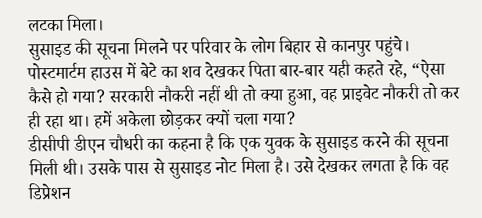लटका मिला।
सुसाइड की सूचना मिलने पर परिवार के लोग बिहार से कानपुर पहुंचे। पोस्टमार्टम हाउस में बेटे का शव देखकर पिता बार-बार यही कहते रहे, “ऐसा कैसे हो गया? सरकारी नौकरी नहीं थी तो क्या हुआ, वह प्राइवेट नौकरी तो कर ही रहा था। हमें अकेला छोड़कर क्यों चला गया?
डीसीपी डीएन चौधरी का कहना है कि एक युवक के सुसाइड करने की सूचना मिली थी। उसके पास से सुसाइड नोट मिला है। उसे देखकर लगता है कि वह डिप्रेशन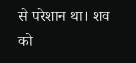से परेशान था। शव को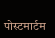पोस्टमार्टम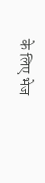के लिए भेज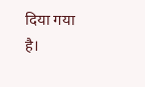दिया गया है।